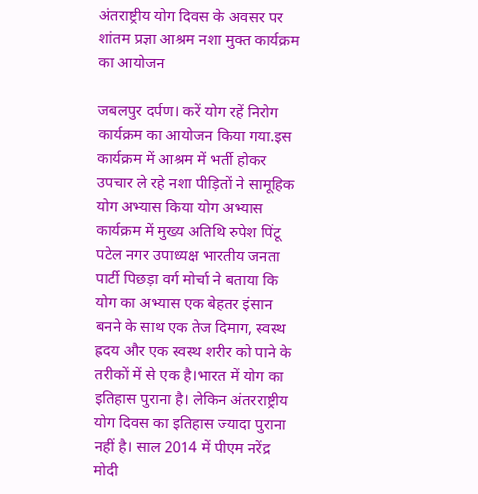अंतराष्ट्रीय योग दिवस के अवसर पर शांतम प्रज्ञा आश्रम नशा मुक्त कार्यक्रम का आयोजन

जबलपुर दर्पण। करें योग रहें निरोग कार्यक्रम का आयोजन किया गया.इस कार्यक्रम में आश्रम में भर्ती होकर उपचार ले रहे नशा पीड़ितों ने सामूहिक योग अभ्यास किया योग अभ्यास कार्यक्रम में मुख्य अतिथि रुपेश पिंटू पटेल नगर उपाध्यक्ष भारतीय जनता पार्टी पिछड़ा वर्ग मोर्चा ने बताया कि योग का अभ्यास एक बेहतर इंसान बनने के साथ एक तेज दिमाग, स्वस्थ ह्रदय और एक स्वस्थ शरीर को पाने के तरीकों में से एक है।भारत में योग का इतिहास पुराना है। लेकिन अंतरराष्ट्रीय योग दिवस का इतिहास ज्यादा पुराना नहीं है। साल 2014 में पीएम नरेंद्र मोदी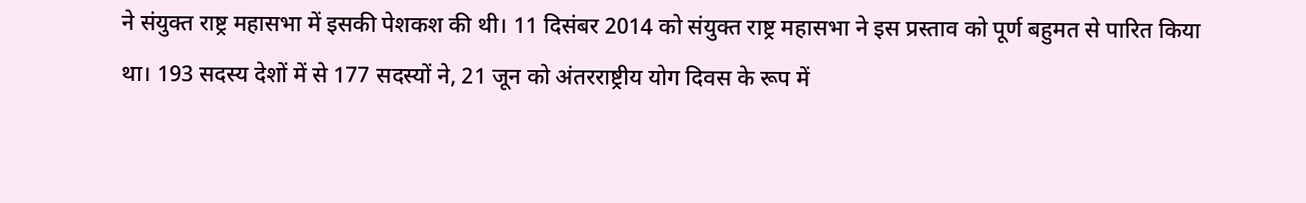ने संयुक्त राष्ट्र महासभा में इसकी पेशकश की थी। 11 दिसंबर 2014 को संयुक्त राष्ट्र महासभा ने इस प्रस्ताव को पूर्ण बहुमत से पारित किया था। 193 सदस्य देशों में से 177 सदस्यों ने, 21 जून को अंतरराष्ट्रीय योग दिवस के रूप में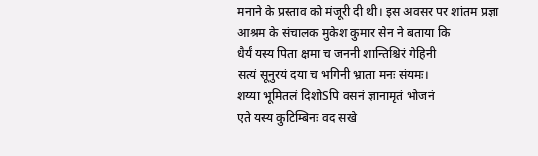मनाने के प्रस्ताव को मंजूरी दी थी। इस अवसर पर शांतम प्रज्ञा आश्रम के संचालक मुकेश कुमार सेन ने बताया कि
धैर्यं यस्य पिता क्षमा च जननी शान्तिश्चिरं गेहिनी
सत्यं सूनुरयं दया च भगिनी भ्राता मनः संयमः।
शय्या भूमितलं दिशोSपि वसनं ज्ञानामृतं भोजनं
एते यस्य कुटिम्बिनः वद सखे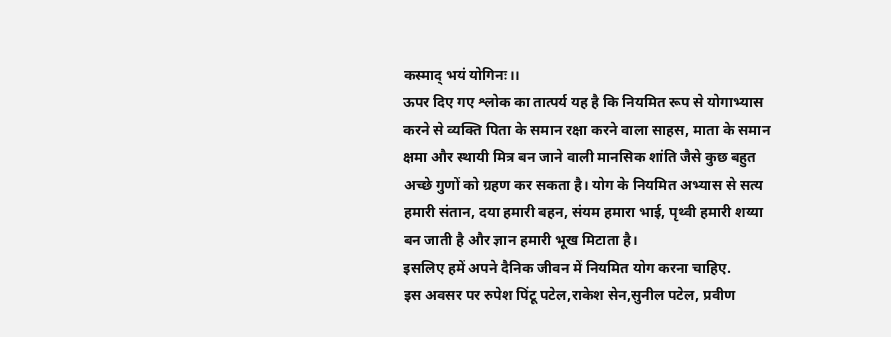कस्माद् भयं योगिनः।।
ऊपर दिए गए श्लोक का तात्पर्य यह है कि नियमित रूप से योगाभ्यास करने से व्यक्ति पिता के समान रक्षा करने वाला साहस, माता के समान क्षमा और स्थायी मित्र बन जाने वाली मानसिक शांति जैसे कुछ बहुत अच्छे गुणों को ग्रहण कर सकता है। योग के नियमित अभ्यास से सत्य हमारी संतान, दया हमारी बहन, संयम हमारा भाई, पृथ्वी हमारी शय्या बन जाती है और ज्ञान हमारी भूख मिटाता है।
इसलिए हमें अपने दैनिक जीवन में नियमित योग करना चाहिए.
इस अवसर पर रुपेश पिंटू पटेल,राकेश सेन,सुनील पटेल, प्रवीण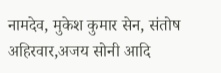नामदेव, मुकेश कुमार सेन, संतोष अहिरवार,अजय सोनी आदि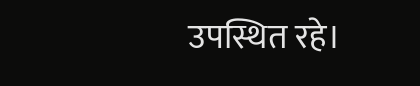उपस्थित रहे।